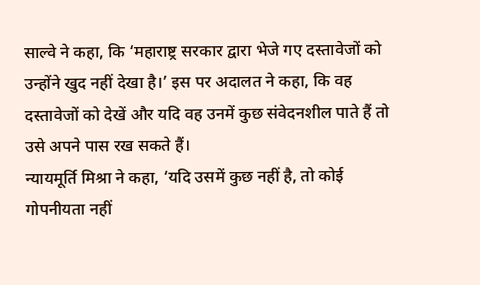साल्वे ने कहा, कि ‘महाराष्ट्र सरकार द्वारा भेजे गए दस्तावेजों को उन्होंने खुद नहीं देखा है।’ इस पर अदालत ने कहा, कि वह दस्तावेजों को देखें और यदि वह उनमें कुछ संवेदनशील पाते हैं तो उसे अपने पास रख सकते हैं।
न्यायमूर्ति मिश्रा ने कहा, ‘यदि उसमें कुछ नहीं है, तो कोई गोपनीयता नहीं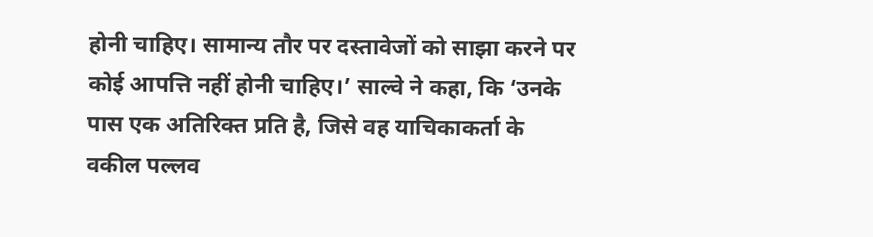होनी चाहिए। सामान्य तौर पर दस्तावेजों को साझा करने पर कोई आपत्ति नहीं होनी चाहिए।’ साल्वे ने कहा, कि ‘उनके पास एक अतिरिक्त प्रति है, जिसे वह याचिकाकर्ता के वकील पल्लव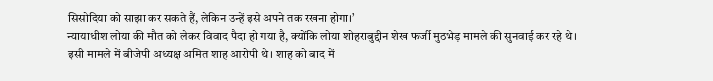सिसोदिया को साझा कर सकते हैं, लेकिन उन्हें इसे अपने तक रखना होगा।’
न्यायाधीश लोया की मौत को लेकर विवाद पैदा हो गया है, क्योंकि लोया शोहराबुद्दीन शेख फर्जी मुठभेड़ मामले की सुनवाई कर रहे थे। इसी मामले में बीजेपी अध्यक्ष अमित शाह आरोपी थे। शाह को बाद में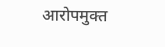आरोपमुक्त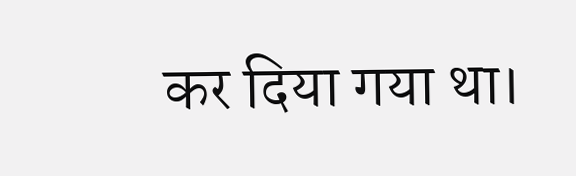कर दिया गया था।